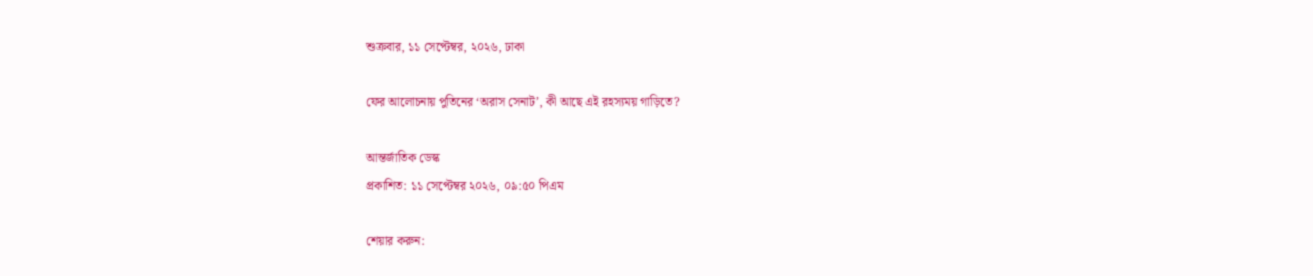শুক্রবার, ১১ সেপ্টেম্বর, ২০২৬, ঢাকা

ফের আলোচনায় পুতিনের ‘অরাস সেনাট’, কী আছে এই রহস্যময় গাড়িতে?

আন্তর্জাতিক ডেস্ক
প্রকাশিত: ১১ সেপ্টেম্বর ২০২৬, ০৯:৫০ পিএম

শেয়ার করুন: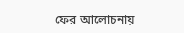ফের আলোচনায়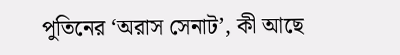পুতিনের ‘অরাস সেনাট’, কী আছে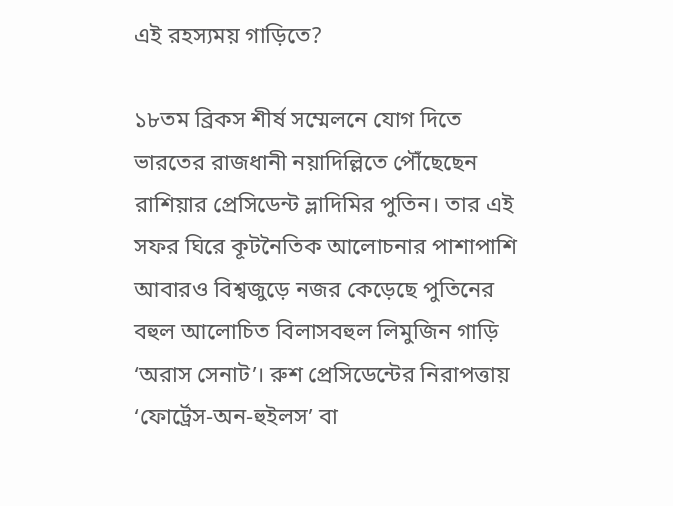এই রহস্যময় গাড়িতে?

১৮তম ব্রিকস শীর্ষ সম্মেলনে যোগ দিতে ভারতের রাজধানী নয়াদিল্লিতে পৌঁছেছেন রাশিয়ার প্রেসিডেন্ট ভ্লাদিমির পুতিন। তার এই সফর ঘিরে কূটনৈতিক আলোচনার পাশাপাশি আবারও বিশ্বজুড়ে নজর কেড়েছে পুতিনের বহুল আলোচিত বিলাসবহুল লিমুজিন গাড়ি ‘অরাস সেনাট’। রুশ প্রেসিডেন্টের নিরাপত্তায় ‘ফোর্ট্রেস-অন-হুইলস’ বা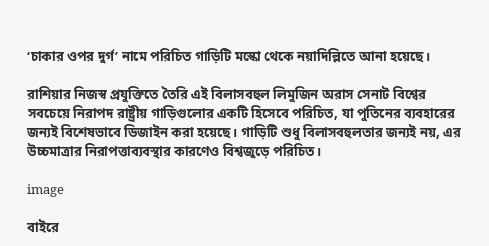‘চাকার ওপর দুর্গ’ নামে পরিচিত গাড়িটি মস্কো থেকে নয়াদিল্লিতে আনা হয়েছে।

রাশিয়ার নিজস্ব প্রযুক্তিতে তৈরি এই বিলাসবহুল লিমুজিন অরাস সেনাট বিশ্বের সবচেয়ে নিরাপদ রাষ্ট্রীয় গাড়িগুলোর একটি হিসেবে পরিচিত, যা পুতিনের ব্যবহারের জন্যই বিশেষভাবে ডিজাইন করা হয়েছে। গাড়িটি শুধু বিলাসবহুলতার জন্যই নয়, এর উচ্চমাত্রার নিরাপত্তাব্যবস্থার কারণেও বিশ্বজুড়ে পরিচিত।

image

বাইরে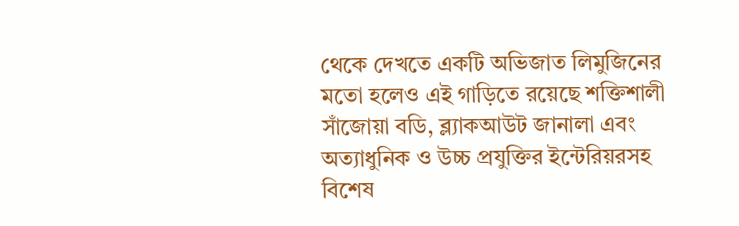থেকে দেখতে একটি অভিজাত লিমুজিনের মতো হলেও এই গাড়িতে রয়েছে শক্তিশালী সাঁজোয়া বডি, ব্ল্যাকআউট জানালা এবং অত্যাধুনিক ও উচ্চ প্রযুক্তির ইন্টেরিয়রসহ বিশেষ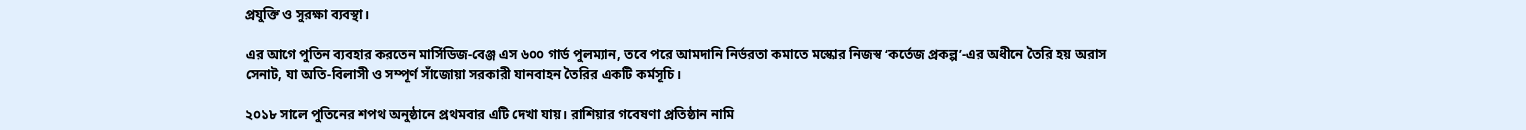প্রযুক্তি ও সুরক্ষা ব্যবস্থা।

এর আগে পুতিন ব্যবহার করতেন মার্সিডিজ-বেঞ্জ এস ৬০০ গার্ড পুলম্যান, তবে পরে আমদানি নির্ভরতা কমাতে মস্কোর নিজস্ব ‘কর্তেজ প্রকল্প’-এর অধীনে তৈরি হয় অরাস সেনাট, যা অতি-বিলাসী ও সম্পূর্ণ সাঁজোয়া সরকারী যানবাহন তৈরির একটি কর্মসূচি।

২০১৮ সালে পুতিনের শপথ অনুষ্ঠানে প্রথমবার এটি দেখা যায়। রাশিয়ার গবেষণা প্রতিষ্ঠান নামি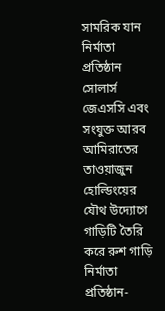সামরিক যান নির্মাতা প্রতিষ্ঠান সোলার্স জেএসসি এবং সংযুক্ত আরব আমিরাতের তাওয়াজুন হোল্ডিংয়ের যৌথ উদ্যোগে গাড়িটি তৈরি করে রুশ গাড়ি নির্মাতা প্রতিষ্ঠান-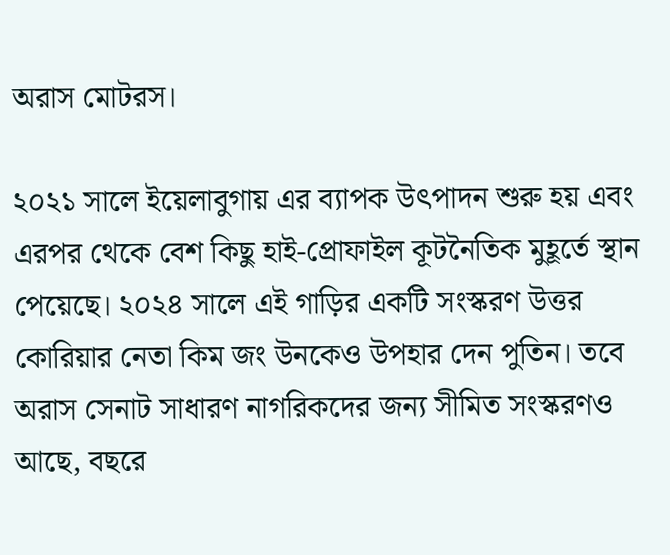অরাস মোটরস।

২০২১ সালে ইয়েলাবুগায় এর ব্যাপক উৎপাদন শুরু হয় এবং এরপর থেকে বেশ কিছু হাই-প্রোফাইল কূটনৈতিক মুহূর্তে স্থান পেয়েছে। ২০২৪ সালে এই গাড়ির একটি সংস্করণ উত্তর কোরিয়ার নেতা কিম জং উনকেও উপহার দেন পুতিন। তবে অরাস সেনাট সাধারণ নাগরিকদের জন্য সীমিত সংস্করণও আছে, বছরে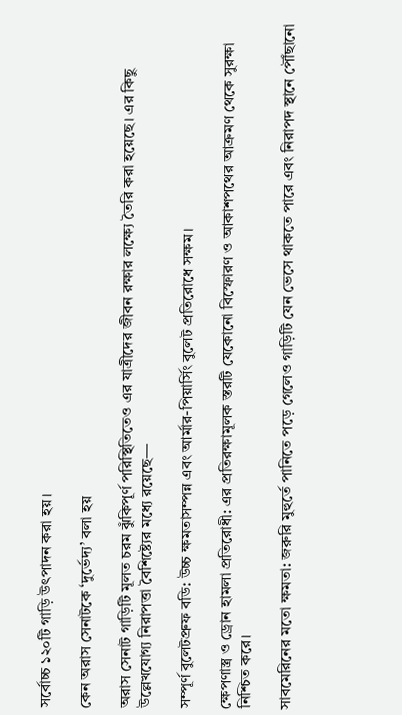সর্বোচ্চ ১২০টি গাড়ি উৎপাদন করা হয়।

কেন অরাস সেনাটকে ‘দুর্ভেদ্য’ বলা হয়

অরাস সেনাট গাড়িটি মূলত চরম ঝুঁকিপূর্ণ পরিস্থিতিতেও এর যাত্রীদের জীবন রক্ষার লক্ষ্যে তৈরি করা হয়েছে। এর কিছু উল্লেখযোগ্য নিরাপত্তা বৈশিষ্ট্যের মধ্যে রয়েছে—

সম্পূর্ণ বুলেটপ্রুফ বডি: উচ্চ ক্ষমতাসম্পন্ন এবং আর্মার-পিয়ার্সিং বুলেট প্রতিরোধে সক্ষম।

ক্ষেপণাস্ত্র ও ড্রোন হামলা প্রতিরোধী: এর প্রতিরক্ষামূলক স্তরটি যেকোনো বিস্ফোরণ ও আকাশপথের আক্রমণ থেকে সুরক্ষা নিশ্চিত করে।

সাবমেরিনের মতো ক্ষমতা: জরুরি মুহুর্তে পানিতে পড়ে গেলেও গাড়িটি যেন ভেসে থাকতে পারে এবং নিরাপদ স্থানে পৌঁছানো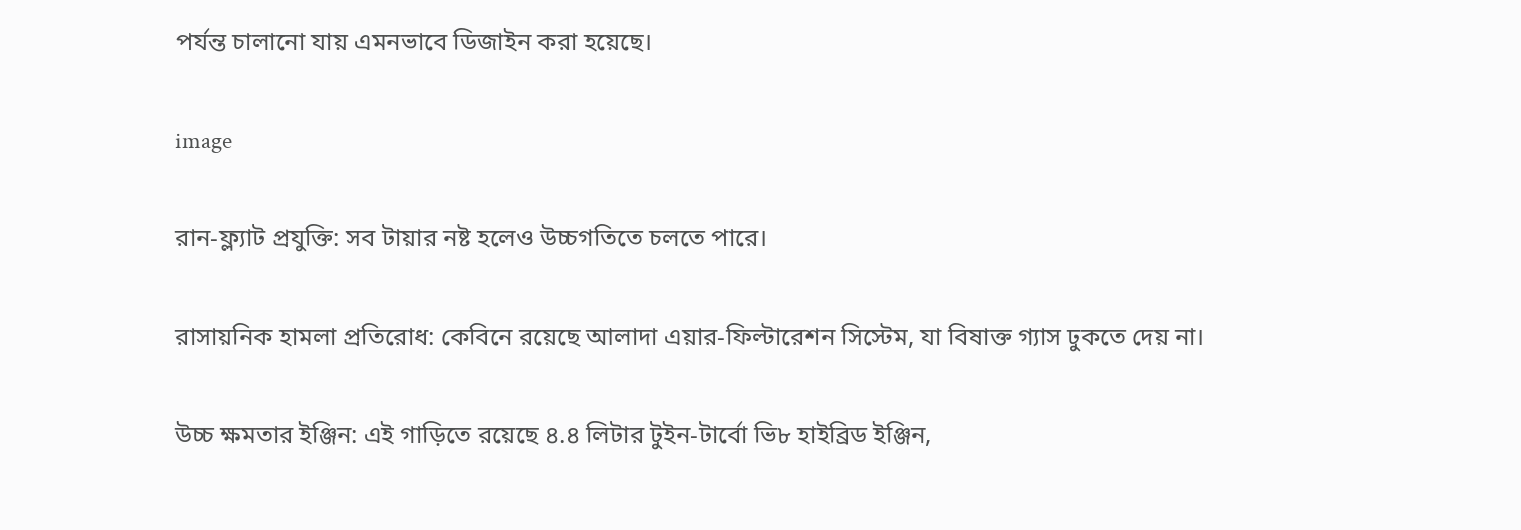পর্যন্ত চালানো যায় এমনভাবে ডিজাইন করা হয়েছে।

image

রান-ফ্ল্যাট প্রযুক্তি: সব টায়ার নষ্ট হলেও উচ্চগতিতে চলতে পারে।

রাসায়নিক হামলা প্রতিরোধ: কেবিনে রয়েছে আলাদা এয়ার-ফিল্টারেশন সিস্টেম, যা বিষাক্ত গ্যাস ঢুকতে দেয় না।

উচ্চ ক্ষমতার ইঞ্জিন: এই গাড়িতে রয়েছে ৪.৪ লিটার টুইন-টার্বো ভি৮ হাইব্রিড ইঞ্জিন,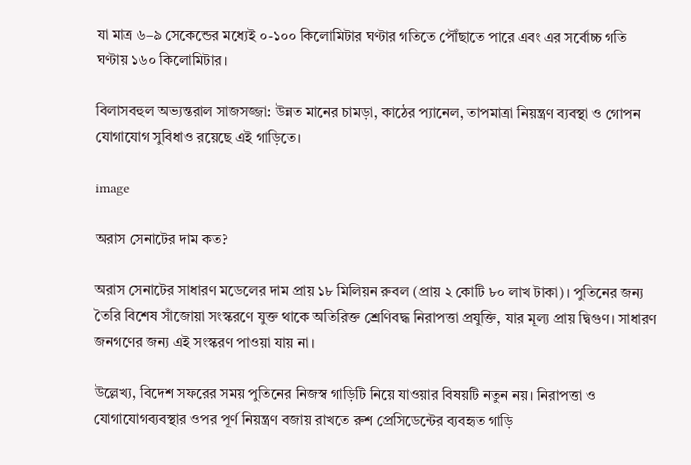যা মাত্র ৬–৯ সেকেন্ডের মধ্যেই ০-১০০ কিলোমিটার ঘণ্টার গতিতে পৌঁছাতে পারে এবং এর সর্বোচ্চ গতি ঘণ্টায় ১৬০ কিলোমিটার।

বিলাসবহুল অভ্যন্তরাল সাজসজ্জা: উন্নত মানের চামড়া, কাঠের প্যানেল, তাপমাত্রা নিয়ন্ত্রণ ব্যবস্থা ও গোপন যোগাযোগ সুবিধাও রয়েছে এই গাড়িতে।

image

অরাস সেনাটের দাম কত?

অরাস সেনাটের সাধারণ মডেলের দাম প্রায় ১৮ মিলিয়ন রুবল (প্রায় ২ কোটি ৮০ লাখ টাকা)। পুতিনের জন্য তৈরি বিশেষ সাঁজোয়া সংস্করণে যুক্ত থাকে অতিরিক্ত শ্রেণিবদ্ধ নিরাপত্তা প্রযুক্তি, যার মূল্য প্রায় দ্বিগুণ। সাধারণ জনগণের জন্য এই সংস্করণ পাওয়া যায় না।

উল্লেখ্য, বিদেশ সফরের সময় পুতিনের নিজস্ব গাড়িটি নিয়ে যাওয়ার বিষয়টি নতুন নয়। নিরাপত্তা ও যোগাযোগব্যবস্থার ওপর পূর্ণ নিয়ন্ত্রণ বজায় রাখতে রুশ প্রেসিডেন্টের ব্যবহৃত গাড়ি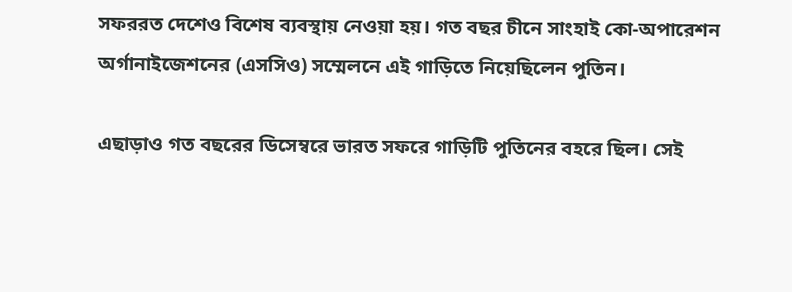সফররত দেশেও বিশেষ ব্যবস্থায় নেওয়া হয়। গত বছর চীনে সাংহাই কো-অপারেশন অর্গানাইজেশনের (এসসিও) সম্মেলনে এই গাড়িতে নিয়েছিলেন পুতিন।

এছাড়াও গত বছরের ডিসেম্বরে ভারত সফরে গাড়িটি পুতিনের বহরে ছিল। সেই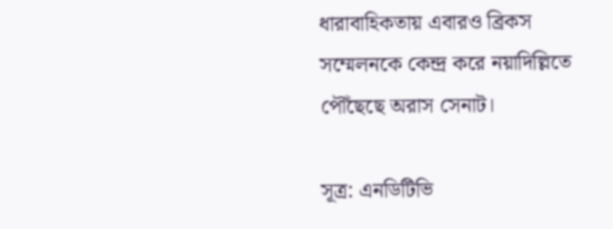ধারাবাহিকতায় এবারও ব্রিকস সম্মেলনকে কেন্দ্র করে নয়াদিল্লিতে পৌঁছেছে অরাস সেনাট।

সূত্র: এনডিটিভি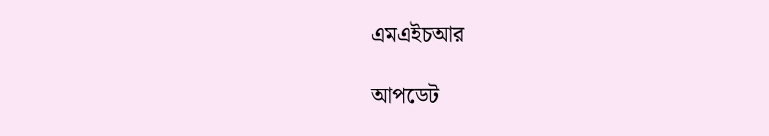এমএইচআর

আপডেট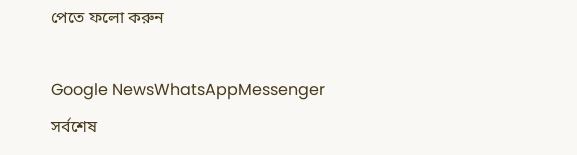পেতে ফলো করুন

Google NewsWhatsAppMessenger
সর্বশেষ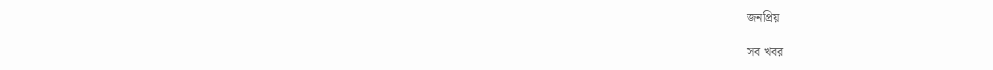জনপ্রিয়

সব খবর